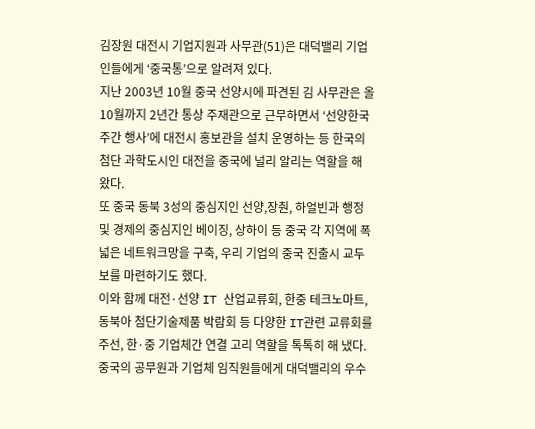김장원 대전시 기업지원과 사무관(51)은 대덕밸리 기업인들에게 ‘중국통’으로 알려져 있다.
지난 2003년 10월 중국 선양시에 파견된 김 사무관은 올 10월까지 2년간 통상 주재관으로 근무하면서 ‘선양한국주간 행사’에 대전시 홍보관을 설치 운영하는 등 한국의 첨단 과학도시인 대전을 중국에 널리 알리는 역할을 해 왔다.
또 중국 동북 3성의 중심지인 선양,장춴, 하얼빈과 행정 및 경제의 중심지인 베이징, 상하이 등 중국 각 지역에 폭 넓은 네트워크망을 구축, 우리 기업의 중국 진출시 교두보를 마련하기도 했다.
이와 함께 대전·선양 IT 산업교류회, 한중 테크노마트, 동북아 첨단기술제품 박람회 등 다양한 IT관련 교류회를 주선, 한·중 기업체간 연결 고리 역할을 톡톡히 해 냈다.
중국의 공무원과 기업체 임직원들에게 대덕밸리의 우수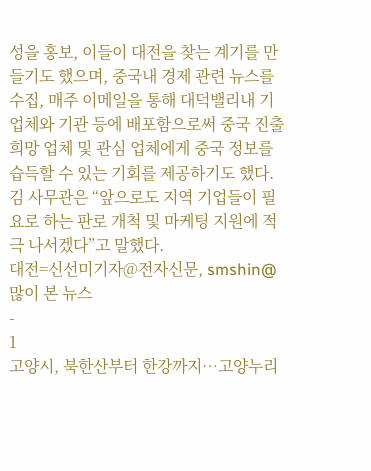성을 홍보, 이들이 대전을 찾는 계기를 만들기도 했으며, 중국내 경제 관련 뉴스를 수집, 매주 이메일을 통해 대덕밸리내 기업체와 기관 등에 배포함으로써 중국 진출 희망 업체 및 관심 업체에게 중국 정보를 습득할 수 있는 기회를 제공하기도 했다.
김 사무관은 “앞으로도 지역 기업들이 필요로 하는 판로 개척 및 마케팅 지원에 적극 나서겠다”고 말했다.
대전=신선미기자@전자신문, smshin@
많이 본 뉴스
-
1
고양시, 북한산부터 한강까지…고양누리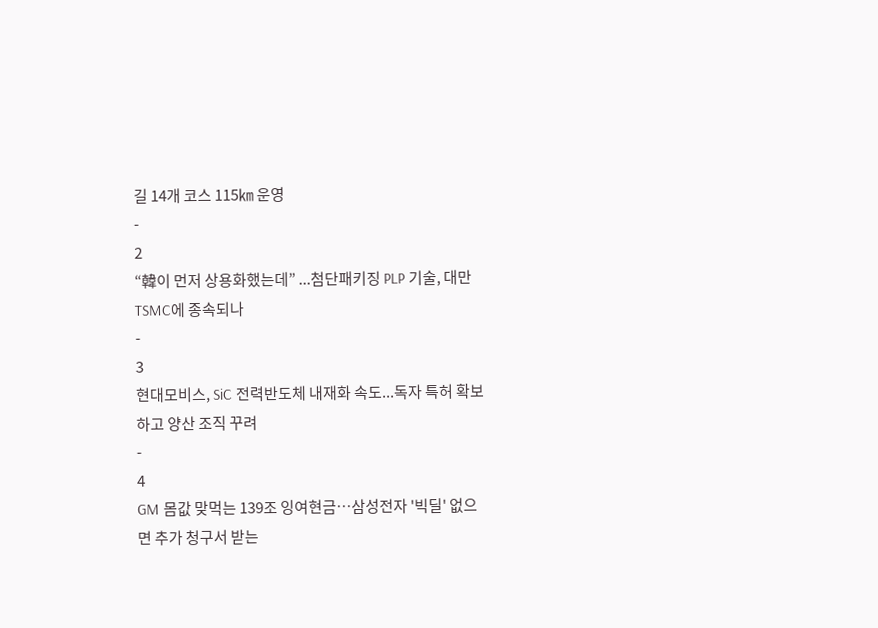길 14개 코스 115㎞ 운영
-
2
“韓이 먼저 상용화했는데” ...첨단패키징 PLP 기술, 대만 TSMC에 종속되나
-
3
현대모비스, SiC 전력반도체 내재화 속도...독자 특허 확보하고 양산 조직 꾸려
-
4
GM 몸값 맞먹는 139조 잉여현금…삼성전자 '빅딜' 없으면 추가 청구서 받는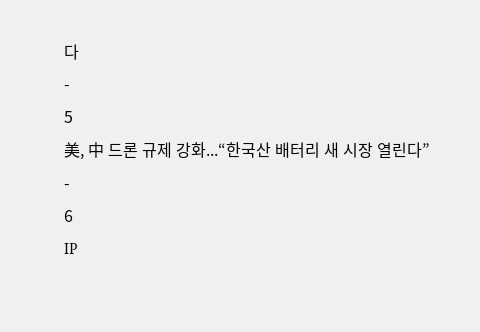다
-
5
美, 中 드론 규제 강화...“한국산 배터리 새 시장 열린다”
-
6
IP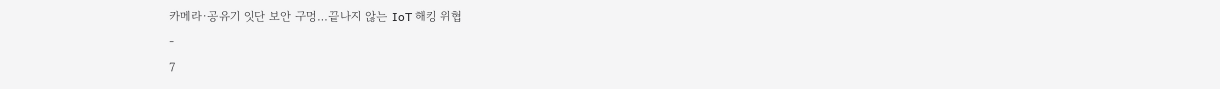카메라·공유기 잇단 보안 구멍…끝나지 않는 IoT 해킹 위협
-
7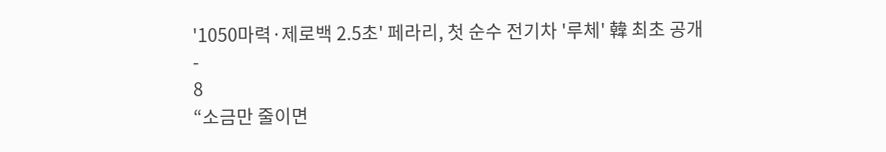'1050마력·제로백 2.5초' 페라리, 첫 순수 전기차 '루체' 韓 최초 공개
-
8
“소금만 줄이면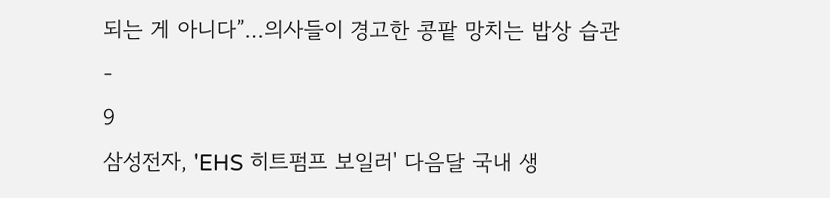되는 게 아니다”…의사들이 경고한 콩팥 망치는 밥상 습관
-
9
삼성전자, 'EHS 히트펌프 보일러' 다음달 국내 생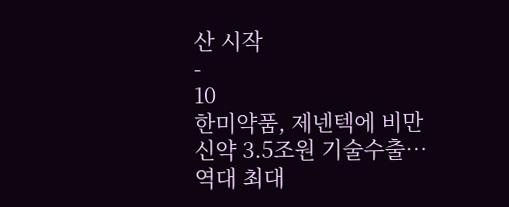산 시작
-
10
한미약품, 제넨텍에 비만신약 3.5조원 기술수출…역대 최대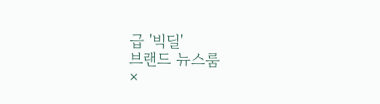급 '빅딜'
브랜드 뉴스룸
×